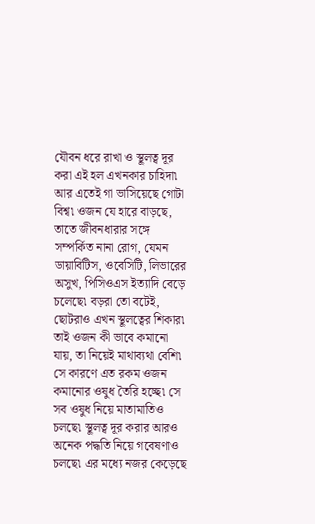যৌবন ধরে রাখা ও স্থূলত্ব দূর করা এই হল এখনকার চাহিদা৷ আর এতেই গা ভাসিয়েছে গোটা বিশ্ব৷ ওজন যে হারে বাড়ছে, তাতে জীবনধারার সঙ্গে সম্পর্কিত নানা রোগ, যেমন ডায়াবিটিস, ওবেসিটি, লিভারের অসুখ, পিসিওএস ইত্যাদি বেড়ে চলেছে৷ বড়রা তো বটেই, ছোটরাও এখন স্থূলত্বের শিকার৷ তাই ওজন কী ভাবে কমানো যায়, তা নিয়েই মাথাব্যথা বেশি৷ সে কারণে এত রকম ওজন কমানোর ওষুধ তৈরি হচ্ছে৷ সে সব ওষুধ নিয়ে মাতামাতিও চলছে৷ স্থূলত্ব দূর করার আরও অনেক পদ্ধতি নিয়ে গবেষণাও চলছে৷ এর মধ্যে নজর কেড়েছে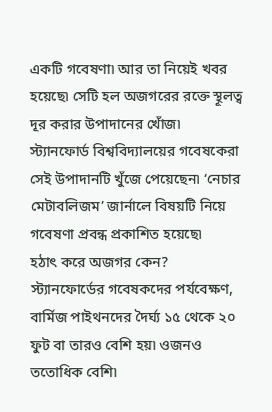একটি গবেষণা৷ আর তা নিয়েই খবর হয়েছে৷ সেটি হল অজগরের রক্তে স্থূলত্ব দূর করার উপাদানের খোঁজ৷ স্ট্যানফোর্ড বিশ্ববিদ্যালয়ের গবেষকেরা সেই উপাদানটি খুঁজে পেয়েছেন৷ ‘নেচার মেটাবলিজম’ জার্নালে বিষয়টি নিয়ে গবেষণা প্রবন্ধ প্রকাশিত হয়েছে৷
হঠাৎ করে অজগর কেন? স্ট্যানফোর্ডের গবেষকদের পর্যবেক্ষণ, বার্মিজ পাইথনদের দৈর্ঘ্য ১৫ থেকে ২০ ফুট বা তারও বেশি হয়৷ ওজনও ততোধিক বেশি৷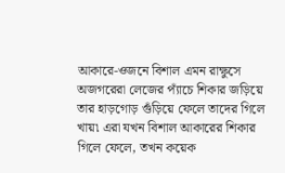আকারে-ওজনে বিশাল এমন রাক্ষুসে অজগরেরা লেজের প্যাঁচে শিকার জড়িয়ে তার হাড়গোড় গুঁড়িয়ে ফেলে তাদের গিলে খায়৷ এরা যখন বিশাল আকারের শিকার গিলে ফেলে, তখন কয়েক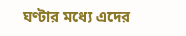ঘণ্টার মধ্যে এদের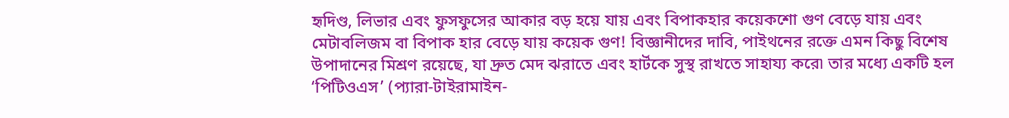হৃদিণ্ড, লিভার এবং ফুসফুসের আকার বড় হয়ে যায় এবং বিপাকহার কয়েকশো গুণ বেড়ে যায় এবং মেটাবলিজম বা বিপাক হার বেড়ে যায় কয়েক গুণ! বিজ্ঞানীদের দাবি, পাইথনের রক্তে এমন কিছু বিশেষ উপাদানের মিশ্রণ রয়েছে, যা দ্রুত মেদ ঝরাতে এবং হার্টকে সুস্থ রাখতে সাহায্য করে৷ তার মধ্যে একটি হল ‘পিটিওএস’ (প্যারা-টাইরামাইন-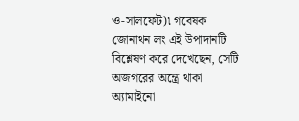ও-সালফেট)৷ গবেষক জোনাথন লং এই উপাদানটি বিশ্লেষণ করে দেখেছেন, সেটি অজগরের অন্ত্রে থাকা অ্যামাইনো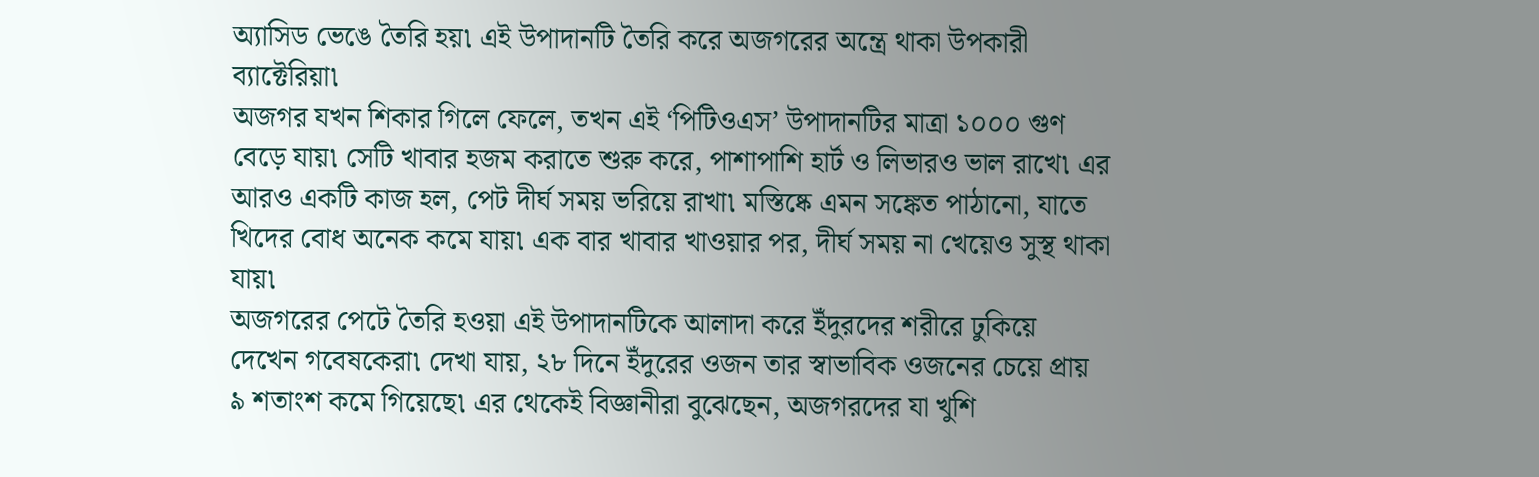অ্যাসিড ভেঙে তৈরি হয়৷ এই উপাদানটি তৈরি করে অজগরের অন্ত্রে থাকা উপকারী ব্যাক্টেরিয়া৷
অজগর যখন শিকার গিলে ফেলে, তখন এই ‘পিটিওএস’ উপাদানটির মাত্রা ১০০০ গুণ বেড়ে যায়৷ সেটি খাবার হজম করাতে শুরু করে, পাশাপাশি হার্ট ও লিভারও ভাল রাখে৷ এর আরও একটি কাজ হল, পেট দীর্ঘ সময় ভরিয়ে রাখা৷ মস্তিষ্কে এমন সঙ্কেত পাঠানো, যাতে খিদের বোধ অনেক কমে যায়৷ এক বার খাবার খাওয়ার পর, দীর্ঘ সময় না খেয়েও সুস্থ থাকা যায়৷
অজগরের পেটে তৈরি হওয়া এই উপাদানটিকে আলাদা করে ইঁদুরদের শরীরে ঢুকিয়ে দেখেন গবেষকেরা৷ দেখা যায়, ২৮ দিনে ইঁদুরের ওজন তার স্বাভাবিক ওজনের চেয়ে প্রায় ৯ শতাংশ কমে গিয়েছে৷ এর থেকেই বিজ্ঞানীরা বুঝেছেন, অজগরদের যা খুশি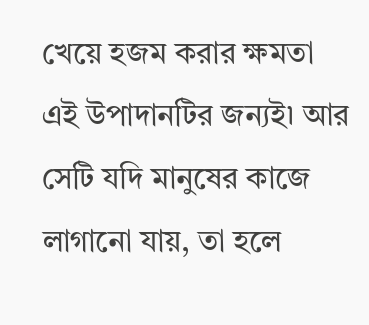খেয়ে হজম করার ক্ষমতা এই উপাদানটির জন্যই৷ আর সেটি যদি মানুষের কাজে লাগানো যায়, তা হলে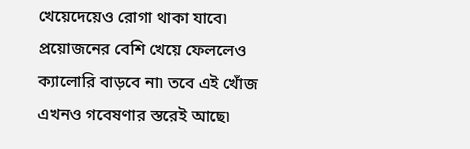খেয়েদেয়েও রোগা থাকা যাবে৷ প্রয়োজনের বেশি খেয়ে ফেললেও ক্যালোরি বাড়বে না৷ তবে এই খোঁজ এখনও গবেষণার স্তরেই আছে৷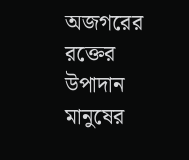অজগরের রক্তের উপাদান মানুষের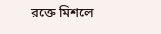রক্তে মিশলে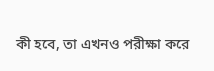কী হবে, তা এখনও পরীক্ষা করে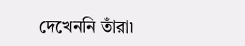দেখেননি তাঁরা৷